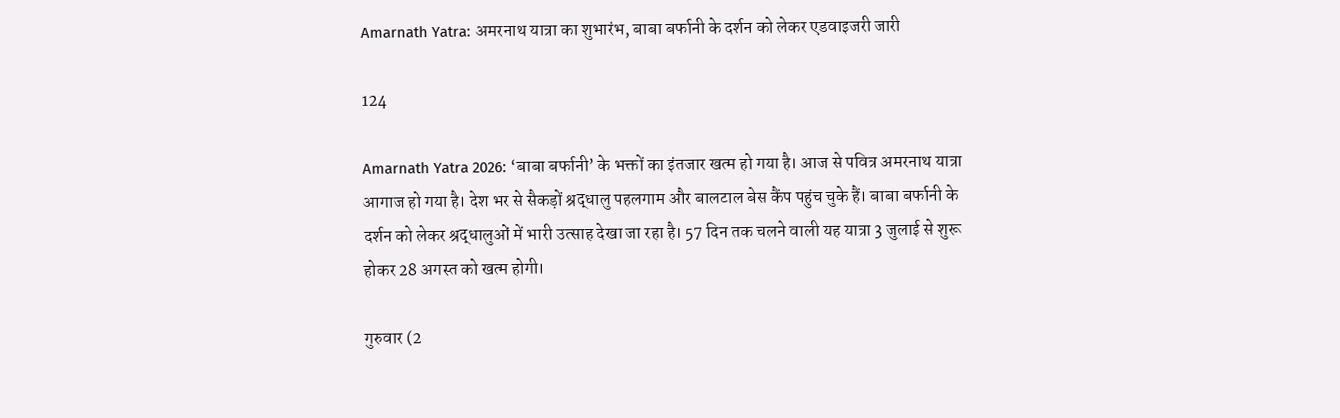Amarnath Yatra: अमरनाथ यात्रा का शुभारंभ, बाबा बर्फानी के दर्शन को लेकर एडवाइजरी जारी

124

Amarnath Yatra 2026: ‘बाबा बर्फानी’ के भक्तों का इंतजार खत्म हो गया है। आज से पवित्र अमरनाथ यात्रा आगाज हो गया है। देश भर से सैकड़ों श्रद्धालु पहलगाम और बालटाल बेस कैंप पहुंच चुके हैं। बाबा बर्फानी के दर्शन को लेकर श्रद्धालुओं में भारी उत्साह देखा जा रहा है। 57 दिन तक चलने वाली यह यात्रा 3 जुलाई से शुरू होकर 28 अगस्त को खत्म होगी।

गुरुवार (2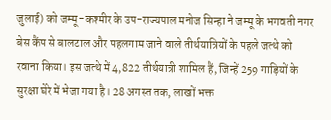जुलाई) को जम्मू-कश्मीर के उप-राज्यपाल मनोज सिन्हा ने जम्मू के भगवती नगर बेस कैंप से बालटाल और पहलगाम जाने वाले तीर्थयात्रियों के पहले जत्थे को रवाना किया। इस जत्थे में 4,822 तीर्थयात्री शामिल हैं, जिन्हें 259 गाड़ियों के सुरक्षा घेरे में भेजा गया है। 28 अगस्त तक, लाखों भक्त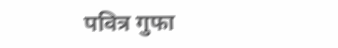पवित्र गुफा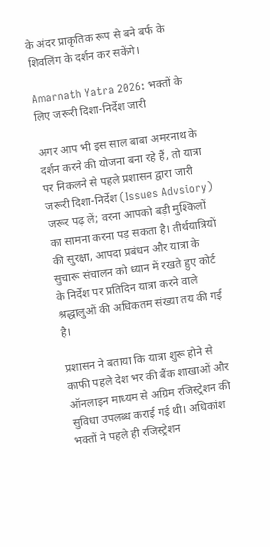के अंदर प्राकृतिक रूप से बने बर्फ के शिवलिंग के दर्शन कर सकेंगे।

Amarnath Yatra 2026: भक्तों के लिए जरूरी दिशा-निर्देश जारी

अगर आप भी इस साल बाबा अमरनाथ के दर्शन करने की योजना बना रहे हैं, तो यात्रा पर निकलने से पहले प्रशासन द्वारा जारी जरूरी दिशा-निर्देश (Issues Advsiory) जरूर पढ़ लें; वरना आपको बड़ी मुश्किलों का सामना करना पड़ सकता है। तीर्थयात्रियों की सुरक्षा, आपदा प्रबंधन और यात्रा के सुचारू संचालन को ध्यान में रखते हुए कोर्ट के निर्देश पर प्रतिदिन यात्रा करने वाले श्रद्धालुओं की अधिकतम संख्या तय की गई है।

प्रशासन ने बताया कि यात्रा शुरू होने से काफी पहले देश भर की बैंक शाखाओं और ऑनलाइन माध्यम से अग्रिम रजिस्ट्रेशन की सुविधा उपलब्ध कराई गई थी। अधिकांश भक्तों ने पहले ही रजिस्ट्रेशन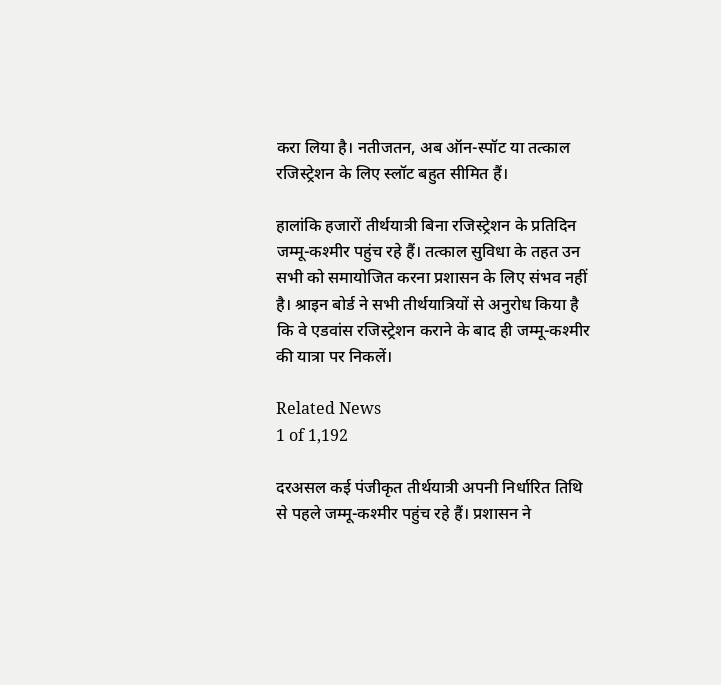करा लिया है। नतीजतन, अब ऑन-स्पॉट या तत्काल रजिस्ट्रेशन के लिए स्लॉट बहुत सीमित हैं।

हालांकि हजारों तीर्थयात्री बिना रजिस्ट्रेशन के प्रतिदिन जम्मू-कश्मीर पहुंच रहे हैं। तत्काल सुविधा के तहत उन सभी को समायोजित करना प्रशासन के लिए संभव नहीं है। श्राइन बोर्ड ने सभी तीर्थयात्रियों से अनुरोध किया है कि वे एडवांस रजिस्ट्रेशन कराने के बाद ही जम्मू-कश्मीर की यात्रा पर निकलें।

Related News
1 of 1,192

दरअसल कई पंजीकृत तीर्थयात्री अपनी निर्धारित तिथि से पहले जम्मू-कश्मीर पहुंच रहे हैं। प्रशासन ने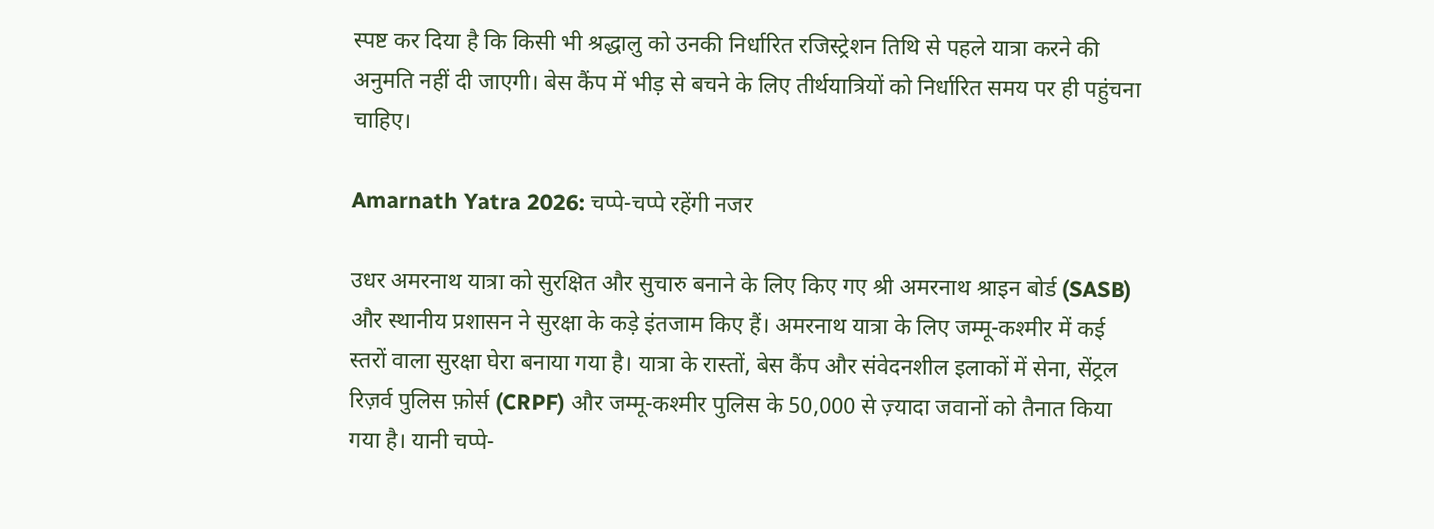स्पष्ट कर दिया है कि किसी भी श्रद्धालु को उनकी निर्धारित रजिस्ट्रेशन तिथि से पहले यात्रा करने की अनुमति नहीं दी जाएगी। बेस कैंप में भीड़ से बचने के लिए तीर्थयात्रियों को निर्धारित समय पर ही पहुंचना चाहिए।

Amarnath Yatra 2026: चप्पे-चप्पे रहेंगी नजर

उधर अमरनाथ यात्रा को सुरक्षित और सुचारु बनाने के लिए किए गए श्री अमरनाथ श्राइन बोर्ड (SASB) और स्थानीय प्रशासन ने सुरक्षा के कड़े इंतजाम किए हैं। अमरनाथ यात्रा के लिए जम्मू-कश्मीर में कई स्तरों वाला सुरक्षा घेरा बनाया गया है। यात्रा के रास्तों, बेस कैंप और संवेदनशील इलाकों में सेना, सेंट्रल रिज़र्व पुलिस फ़ोर्स (CRPF) और जम्मू-कश्मीर पुलिस के 50,000 से ज़्यादा जवानों को तैनात किया गया है। यानी चप्पे-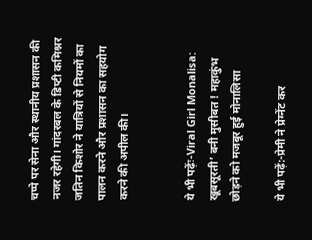चप्पे पर सेना और स्थानीय प्रशासन की नजर रहेगी। गांदरबल के डिप्टी कमिश्नर जतिन किशोर ने यात्रियों से नियमों का पालन करने और प्रशासन का सहयोग करने की अपील की।


ये भी पढ़ेंः-Viral Girl Monalisa: खूबसूरती’ बनी मुसीबत ! महाकुंभ छोड़ने को मजबूर हुई मोनालिसा

ये भी पढ़ें:-प्रेमी ने प्रेग्नेंट कर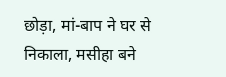छोड़ा, मां-बाप ने घर से निकाला, मसीहा बने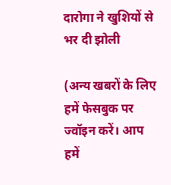दारोगा ने खुशियों से भर दी झोली

(अन्य खबरों के लिए हमें फेसबुक पर ज्वॉइन करें। आप हमें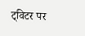ट्विटर पर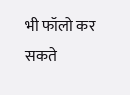भी फॉलो कर सकते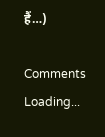हैं…)

Comments
Loading...